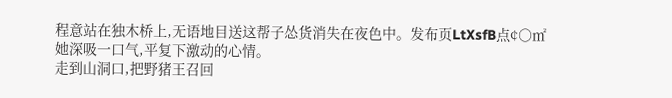程意站在独木桥上,无语地目送这帮子怂货消失在夜色中。发布页LtXsfB点¢○㎡
她深吸一口气,平复下激动的心情。
走到山洞口,把野猪王召回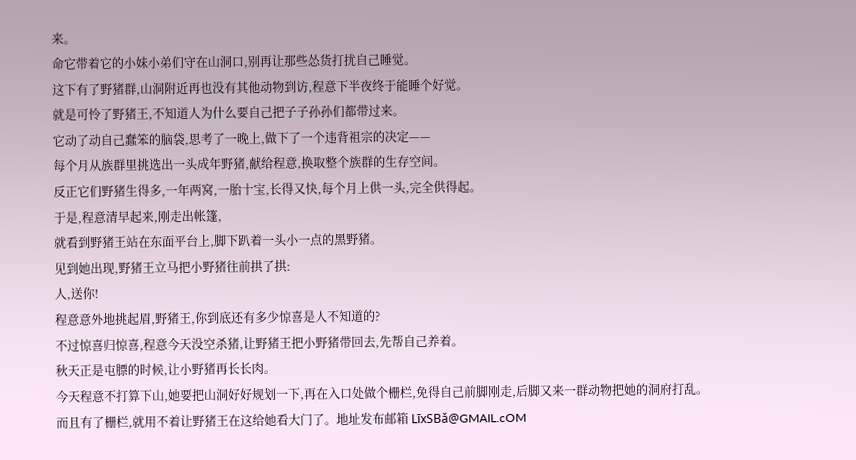来。
命它带着它的小妹小弟们守在山洞口,别再让那些怂货打扰自己睡觉。
这下有了野猪群,山洞附近再也没有其他动物到访,程意下半夜终于能睡个好觉。
就是可怜了野猪王,不知道人为什么要自己把子子孙孙们都带过来。
它动了动自己蠢笨的脑袋,思考了一晚上,做下了一个违背祖宗的决定——
每个月从族群里挑选出一头成年野猪,献给程意,换取整个族群的生存空间。
反正它们野猪生得多,一年两窝,一胎十宝,长得又快,每个月上供一头,完全供得起。
于是,程意清早起来,刚走出帐篷,
就看到野猪王站在东面平台上,脚下趴着一头小一点的黑野猪。
见到她出现,野猪王立马把小野猪往前拱了拱:
人,送你!
程意意外地挑起眉,野猪王,你到底还有多少惊喜是人不知道的?
不过惊喜归惊喜,程意今天没空杀猪,让野猪王把小野猪带回去,先帮自己养着。
秋天正是屯膘的时候,让小野猪再长长肉。
今天程意不打算下山,她要把山洞好好规划一下,再在入口处做个栅栏,免得自己前脚刚走,后脚又来一群动物把她的洞府打乱。
而且有了栅栏,就用不着让野猪王在这给她看大门了。地址发布邮箱 LīxSBǎ@GMAIL.cOM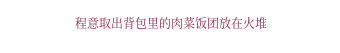程意取出背包里的肉菜饭团放在火堆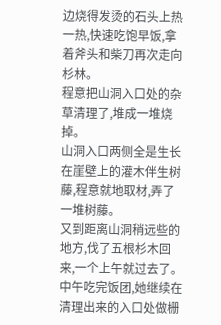边烧得发烫的石头上热一热,快速吃饱早饭,拿着斧头和柴刀再次走向杉林。
程意把山洞入口处的杂草清理了,堆成一堆烧掉。
山洞入口两侧全是生长在崖壁上的灌木伴生树藤,程意就地取材,弄了一堆树藤。
又到距离山洞稍远些的地方,伐了五根杉木回来,一个上午就过去了。
中午吃完饭团,她继续在清理出来的入口处做栅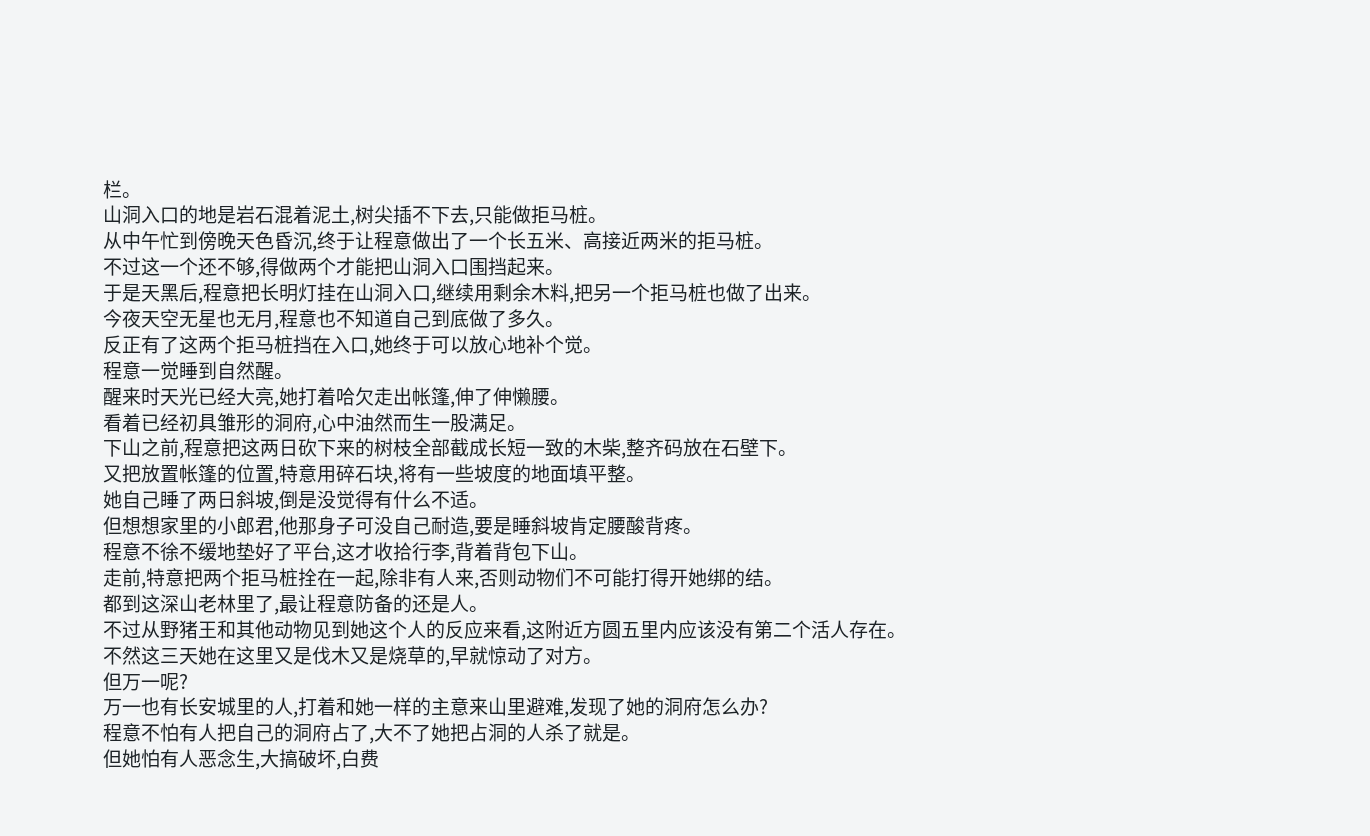栏。
山洞入口的地是岩石混着泥土,树尖插不下去,只能做拒马桩。
从中午忙到傍晚天色昏沉,终于让程意做出了一个长五米、高接近两米的拒马桩。
不过这一个还不够,得做两个才能把山洞入口围挡起来。
于是天黑后,程意把长明灯挂在山洞入口,继续用剩余木料,把另一个拒马桩也做了出来。
今夜天空无星也无月,程意也不知道自己到底做了多久。
反正有了这两个拒马桩挡在入口,她终于可以放心地补个觉。
程意一觉睡到自然醒。
醒来时天光已经大亮,她打着哈欠走出帐篷,伸了伸懒腰。
看着已经初具雏形的洞府,心中油然而生一股满足。
下山之前,程意把这两日砍下来的树枝全部截成长短一致的木柴,整齐码放在石壁下。
又把放置帐篷的位置,特意用碎石块,将有一些坡度的地面填平整。
她自己睡了两日斜坡,倒是没觉得有什么不适。
但想想家里的小郎君,他那身子可没自己耐造,要是睡斜坡肯定腰酸背疼。
程意不徐不缓地垫好了平台,这才收拾行李,背着背包下山。
走前,特意把两个拒马桩拴在一起,除非有人来,否则动物们不可能打得开她绑的结。
都到这深山老林里了,最让程意防备的还是人。
不过从野猪王和其他动物见到她这个人的反应来看,这附近方圆五里内应该没有第二个活人存在。
不然这三天她在这里又是伐木又是烧草的,早就惊动了对方。
但万一呢?
万一也有长安城里的人,打着和她一样的主意来山里避难,发现了她的洞府怎么办?
程意不怕有人把自己的洞府占了,大不了她把占洞的人杀了就是。
但她怕有人恶念生,大搞破坏,白费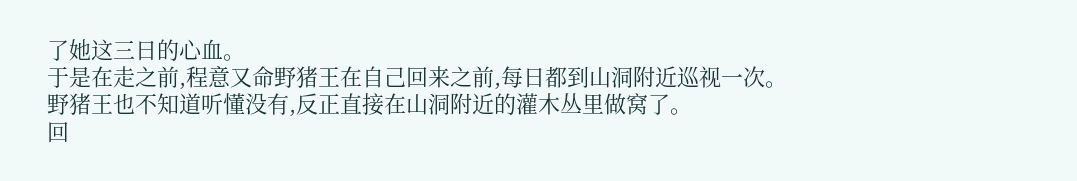了她这三日的心血。
于是在走之前,程意又命野猪王在自己回来之前,每日都到山洞附近巡视一次。
野猪王也不知道听懂没有,反正直接在山洞附近的灌木丛里做窝了。
回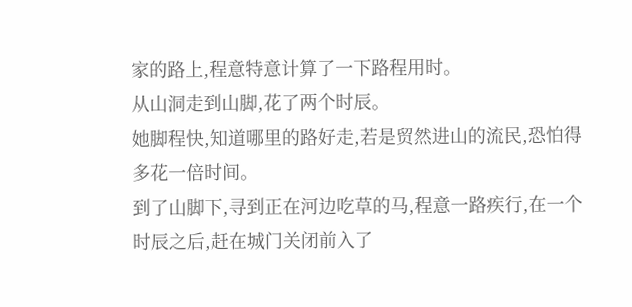家的路上,程意特意计算了一下路程用时。
从山洞走到山脚,花了两个时辰。
她脚程快,知道哪里的路好走,若是贸然进山的流民,恐怕得多花一倍时间。
到了山脚下,寻到正在河边吃草的马,程意一路疾行,在一个时辰之后,赶在城门关闭前入了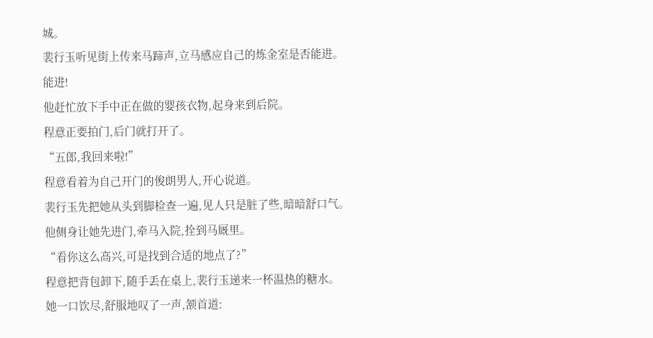城。
裴行玉听见街上传来马蹄声,立马感应自己的炼金室是否能进。
能进!
他赶忙放下手中正在做的婴孩衣物,起身来到后院。
程意正要拍门,后门就打开了。
“五郎,我回来啦!”
程意看着为自己开门的俊朗男人,开心说道。
裴行玉先把她从头到脚检查一遍,见人只是脏了些,暗暗舒口气。
他侧身让她先进门,牵马入院,拴到马厩里。
“看你这么高兴,可是找到合适的地点了?”
程意把背包卸下,随手丢在桌上,裴行玉递来一杯温热的糖水。
她一口饮尽,舒服地叹了一声,颔首道: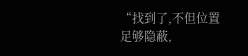“找到了,不但位置足够隐蔽,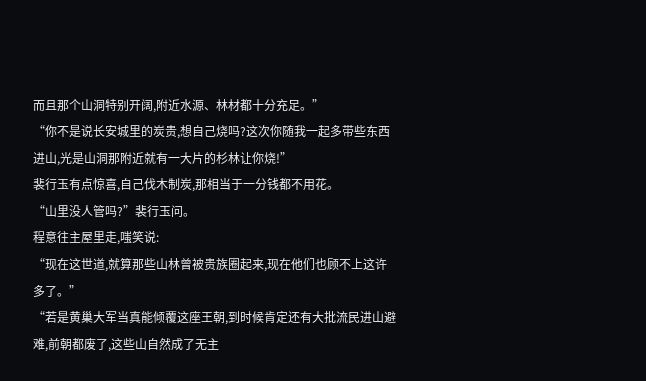而且那个山洞特别开阔,附近水源、林材都十分充足。”
“你不是说长安城里的炭贵,想自己烧吗?这次你随我一起多带些东西进山,光是山洞那附近就有一大片的杉林让你烧!”
裴行玉有点惊喜,自己伐木制炭,那相当于一分钱都不用花。
“山里没人管吗?”裴行玉问。
程意往主屋里走,嗤笑说:
“现在这世道,就算那些山林曾被贵族圈起来,现在他们也顾不上这许多了。”
“若是黄巢大军当真能倾覆这座王朝,到时候肯定还有大批流民进山避难,前朝都废了,这些山自然成了无主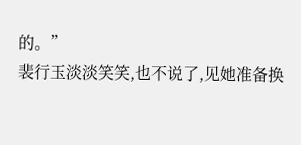的。”
裴行玉淡淡笑笑,也不说了,见她准备换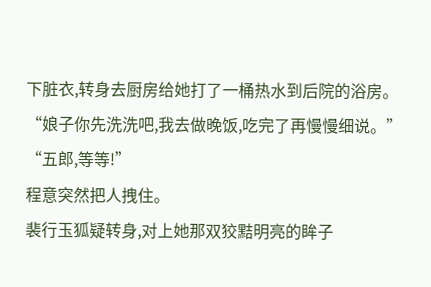下脏衣,转身去厨房给她打了一桶热水到后院的浴房。
“娘子你先洗洗吧,我去做晚饭,吃完了再慢慢细说。”
“五郎,等等!”
程意突然把人拽住。
裴行玉狐疑转身,对上她那双狡黠明亮的眸子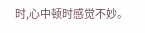时,心中顿时感觉不妙。